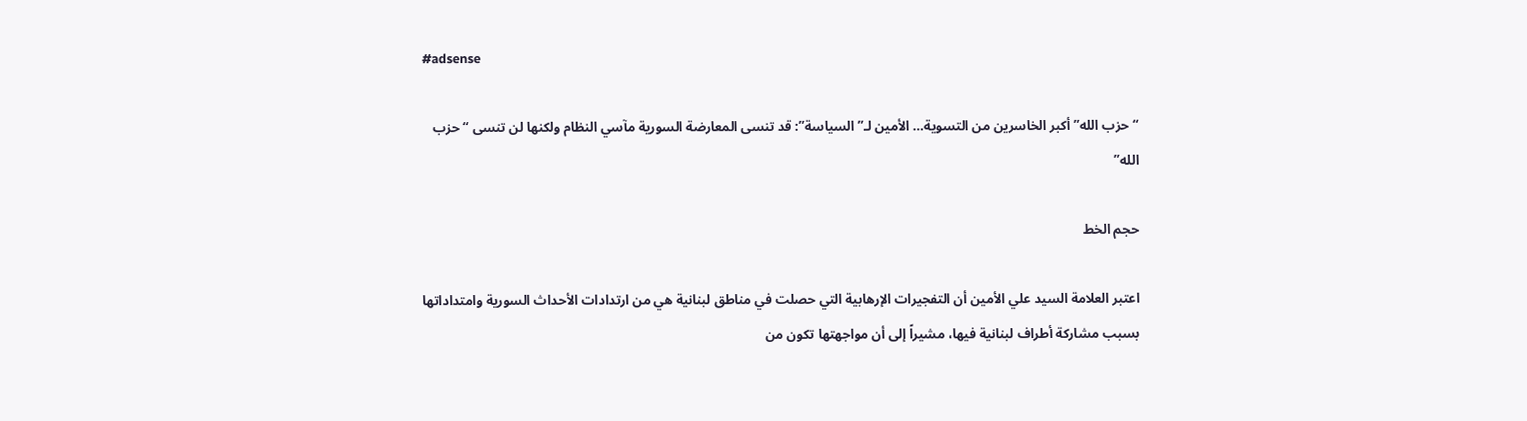#adsense

“حزب الله” أكبر الخاسرين من التسوية… الأمين لـ”السياسة”: قد تنسى المعارضة السورية مآسي النظام ولكنها لن تنسى “حزب الله”

حجم الخط

اعتبر العلامة السيد علي الأمين أن التفجيرات الإرهابية التي حصلت في مناطق لبنانية هي من ارتدادات الأحداث السورية وامتداداتها بسبب مشاركة أطراف لبنانية فيها، مشيراً إلى أن مواجهتها تكون من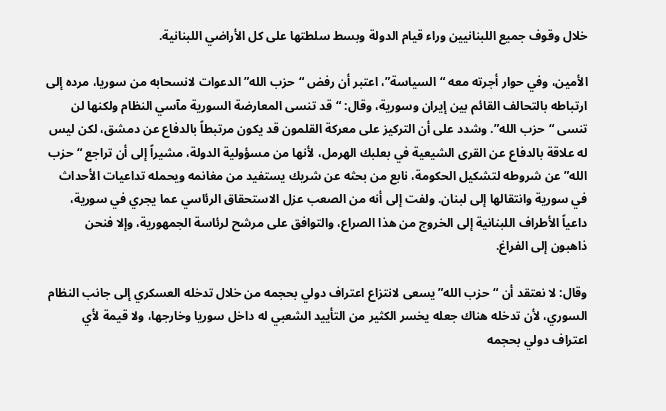خلال وقوف جميع اللبنانيين وراء قيام الدولة وبسط سلطتها على كل الأراضي اللبنانية.

الأمين، وفي حوار أجرته معه “السياسة”، اعتبر أن رفض “حزب الله” الدعوات لانسحابه من سوريا، مرده إلى ارتباطه بالتحالف القائم بين إيران وسورية، وقال: “قد تنسى المعارضة السورية مآسي النظام ولكنها لن تنسى “حزب الله”. وشدد على أن التركيز على معركة القلمون قد يكون مرتبطاً بالدفاع عن دمشق، لكن ليس له علاقة بالدفاع عن القرى الشيعية في بعلبك الهرمل، لأنها من مسؤولية الدولة، مشيراً إلى أن تراجع “حزب الله” عن شروطه لتشكيل الحكومة، نابع من بحثه عن شريك يستفيد من مغانمه ويحمله تداعيات الأحداث في سورية وانتقالها إلى لبنان. ولفت إلى أنه من الصعب عزل الاستحقاق الرئاسي عما يجري في سورية، داعياً الأطراف اللبنانية إلى الخروج من هذا الصراع، والتوافق على مرشح لرئاسة الجمهورية، وإلا فنحن ذاهبون إلى الفراغ.

وقال: لا نعتقد أن “حزب الله” يسعى لانتزاع اعتراف دولي بحجمه من خلال تدخله العسكري إلى جانب النظام السوري، لأن تدخله هناك جعله يخسر الكثير من التأييد الشعبي له داخل سوريا وخارجها، ولا قيمة لأي اعتراف دولي بحجمه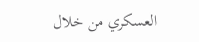العسكري من خلال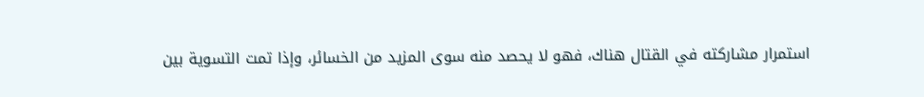استمرار مشاركته في القتال هناك، فهو لا يحصد منه سوى المزيد من الخسائر، وإذا تمت التسوية بين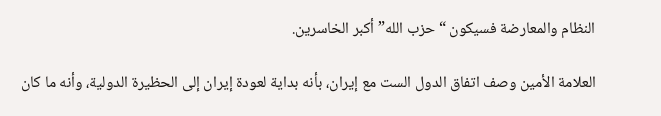النظام والمعارضة فسيكون “حزب الله” أكبر الخاسرين.

العلامة الأمين وصف اتفاق الدول الست مع إيران، بأنه بداية لعودة إيران إلى الحظيرة الدولية، وأنه ما كان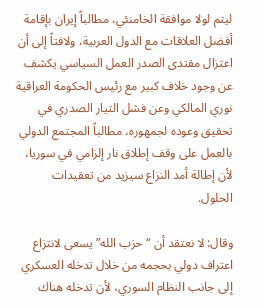ليتم لولا موافقة الخامنئي، مطالباً إيران بإقامة أفضل العلاقات مع الدول العربية، ولافتاً إلى أن اعتزال مقتدى الصدر العمل السياسي يكشف عن وجود خلاف كبير مع رئيس الحكومة العراقية نوري المالكي وعن فشل التيار الصدري في تحقيق وعوده لجمهوره، مطالباً المجتمع الدولي بالعمل على وقف إطلاق نار إلزامي في سوريا، لأن إطالة أمد النزاع سيزيد من تعقيدات الحلول.

وقال: لا نعتقد أن “حزب الله” يسعى لانتزاع اعتراف دولي بحجمه من خلال تدخله العسكري إلى جانب النظام السوري، لأن تدخله هناك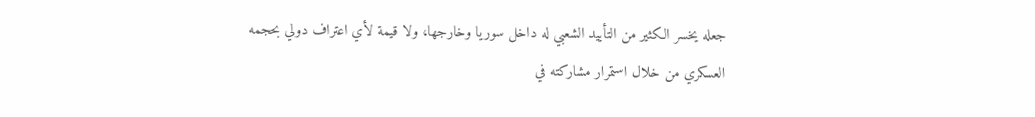جعله يخسر الكثير من التأييد الشعبي له داخل سوريا وخارجها، ولا قيمة لأي اعتراف دولي بحجمه العسكري من خلال استمرار مشاركته في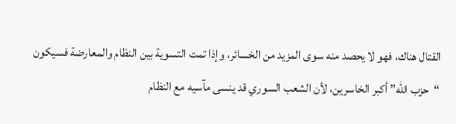القتال هناك، فهو لا يحصد منه سوى المزيد من الخسائر، وإذا تمت التسوية بين النظام والمعارضة فسيكون “حزب الله” أكبر الخاسرين، لأن الشعب السوري قد ينسى مآسيه مع النظام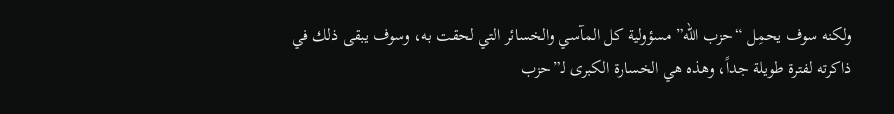ولكنه سوف يحمِل “حزب الله” مسؤولية كل المآسي والخسائر التي لحقت به، وسوف يبقى ذلك في ذاكرته لفترة طويلة جداً، وهذه هي الخسارة الكبرى لـ”حزب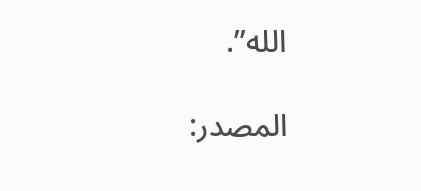الله”.

المصدر: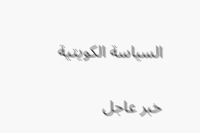السياسة الكويتية

خبر عاجل